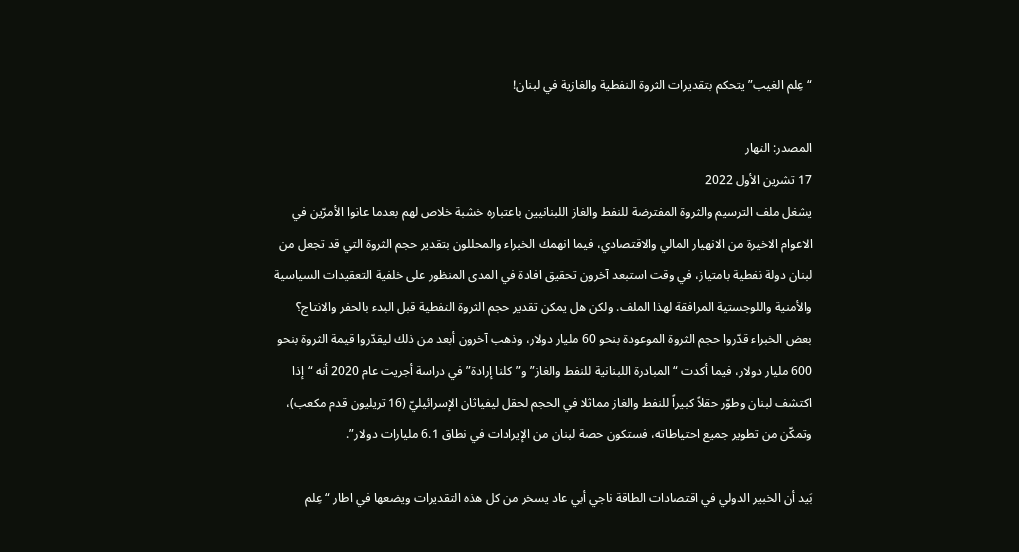“عِلم الغيب” يتحكم بتقديرات الثروة النفطية والغازية في لبنان!

المصدر: النهار
17 تشرين الأول 2022
يشغل ملف الترسيم والثروة المفترضة للنفط والغاز اللبنانيين باعتباره خشبة خلاص لهم بعدما عانوا الأمرّين في الاعوام الاخيرة من الانهيار المالي والاقتصادي، فيما انهمك الخبراء والمحللون بتقدير حجم الثروة التي قد تجعل من لبنان دولة نفطية بامتياز، في وقت استبعد آخرون تحقيق افادة في المدى المنظور على خلفية التعقيدات السياسية والأمنية واللوجستية المرافقة لهذا الملف. ولكن هل يمكن تقدير حجم الثروة النفطية قبل البدء بالحفر والانتاج؟
بعض الخبراء قدّروا حجم الثروة الموعودة بنحو 60 مليار دولار، وذهب آخرون أبعد من ذلك ليقدّروا قيمة الثروة بنحو 600 مليار دولار، فيما أكدت “المبادرة اللبنانية للنفط والغاز” و”كلنا إرادة” في دراسة أجريت عام 2020 أنه “إذا اكتشف لبنان وطوّر حقلاً كبيراً للنفط والغاز مماثلا في الحجم لحقل ليفياثان الإسرائيليّ (16 تريليون قدم مكعب)، وتمكّن من تطوير جميع احتياطاته، فستكون حصة لبنان من الإيرادات في نطاق 6.1 مليارات دولار”.

بَيد أن الخبير الدولي في اقتصادات الطاقة ناجي أبي عاد يسخر من كل هذه التقديرات ويضعها في اطار “عِلم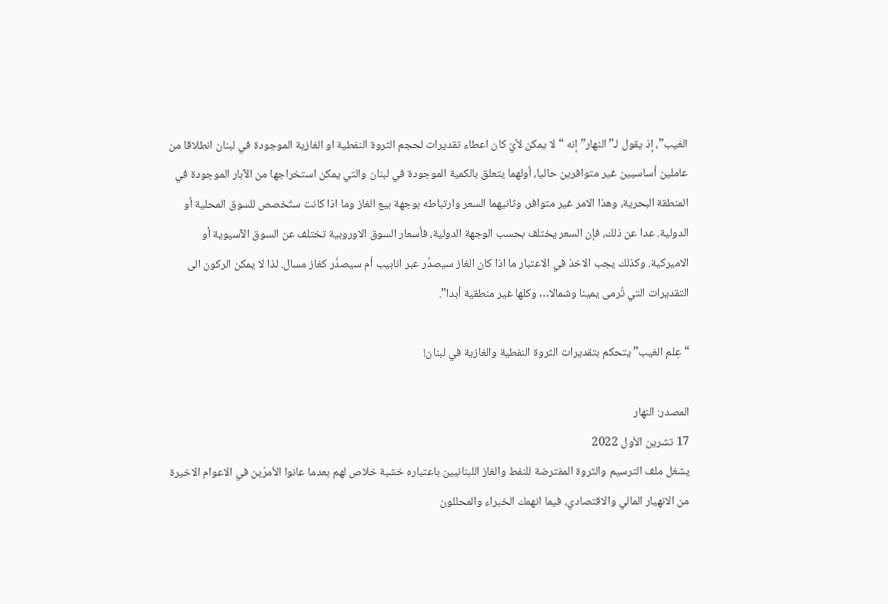الغيب”، إذ يقول لـ”النهار” إنه “لا يمكن لأيّ كان اعطاء تقديرات لحجم الثروة النفطية او الغازية الموجودة في لبنان انطلاقا من عاملين أساسيين غير متوافرين حاليا، أولهما يتعلق بالكمية الموجودة في لبنان والتي يمكن استخراجها من الآبار الموجودة في المنطقة البحرية، وهذا الامر غير متوافر، وثانيهما السعر وارتباطه بوجهة بيع الغاز وما اذا كانت ستُخصص للسوق المحلية أو الدولية. عدا عن ذلك، فإن السعر يختلف بحسب الوجهة الدولية، فأسعار السوق الاوروبية تختلف عن السوق الآسيوية أو الاميركية. وكذلك يجب الاخذ في الاعتبار ما اذا كان الغاز سيصدَّر عبر انابيب أم سيصدَّر كغاز مسال. لذا لا يمكن الركون الى التقديرات التي تُرمى يمينا وشمالا… وكلها غير منطقية أبدا”.

“عِلم الغيب” يتحكم بتقديرات الثروة النفطية والغازية في لبنان!

المصدر: النهار
17 تشرين الأول 2022
يشغل ملف الترسيم والثروة المفترضة للنفط والغاز اللبنانيين باعتباره خشبة خلاص لهم بعدما عانوا الأمرّين في الاعوام الاخيرة من الانهيار المالي والاقتصادي، فيما انهمك الخبراء والمحللون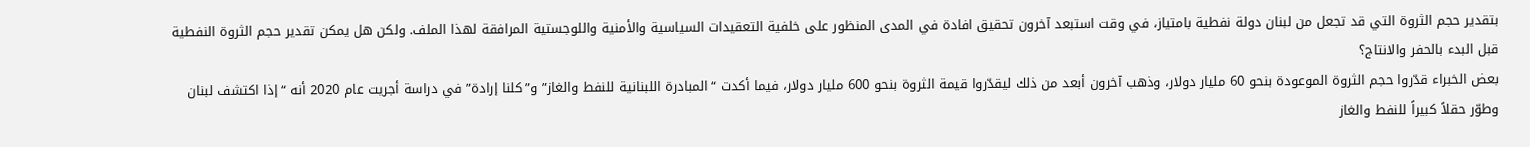بتقدير حجم الثروة التي قد تجعل من لبنان دولة نفطية بامتياز، في وقت استبعد آخرون تحقيق افادة في المدى المنظور على خلفية التعقيدات السياسية والأمنية واللوجستية المرافقة لهذا الملف. ولكن هل يمكن تقدير حجم الثروة النفطية قبل البدء بالحفر والانتاج؟
بعض الخبراء قدّروا حجم الثروة الموعودة بنحو 60 مليار دولار، وذهب آخرون أبعد من ذلك ليقدّروا قيمة الثروة بنحو 600 مليار دولار، فيما أكدت “المبادرة اللبنانية للنفط والغاز” و”كلنا إرادة” في دراسة أجريت عام 2020 أنه “إذا اكتشف لبنان وطوّر حقلاً كبيراً للنفط والغاز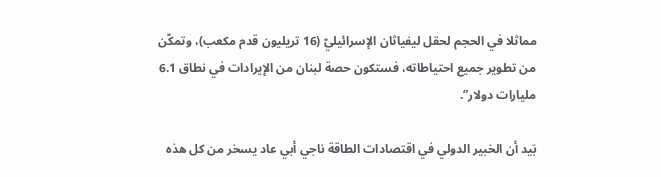مماثلا في الحجم لحقل ليفياثان الإسرائيليّ (16 تريليون قدم مكعب)، وتمكّن من تطوير جميع احتياطاته، فستكون حصة لبنان من الإيرادات في نطاق 6.1 مليارات دولار”.

بَيد أن الخبير الدولي في اقتصادات الطاقة ناجي أبي عاد يسخر من كل هذه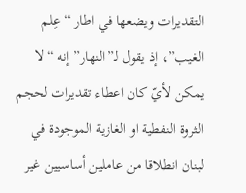التقديرات ويضعها في اطار “عِلم الغيب”، إذ يقول لـ”النهار” إنه “لا يمكن لأيّ كان اعطاء تقديرات لحجم الثروة النفطية او الغازية الموجودة في لبنان انطلاقا من عاملين أساسيين غير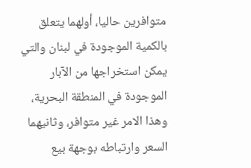متوافرين حاليا، أولهما يتعلق بالكمية الموجودة في لبنان والتي يمكن استخراجها من الآبار الموجودة في المنطقة البحرية، وهذا الامر غير متوافر، وثانيهما السعر وارتباطه بوجهة بيع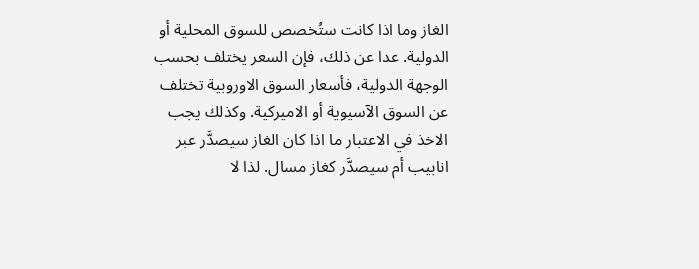الغاز وما اذا كانت ستُخصص للسوق المحلية أو الدولية. عدا عن ذلك، فإن السعر يختلف بحسب الوجهة الدولية، فأسعار السوق الاوروبية تختلف عن السوق الآسيوية أو الاميركية. وكذلك يجب الاخذ في الاعتبار ما اذا كان الغاز سيصدَّر عبر انابيب أم سيصدَّر كغاز مسال. لذا لا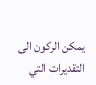يمكن الركون الى التقديرات التي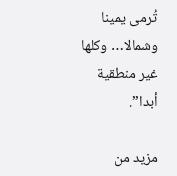تُرمى يمينا وشمالا… وكلها غير منطقية أبدا”.

مزيد من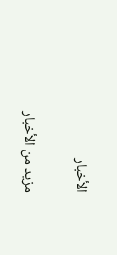الأخبار

مزيد من الأخبار